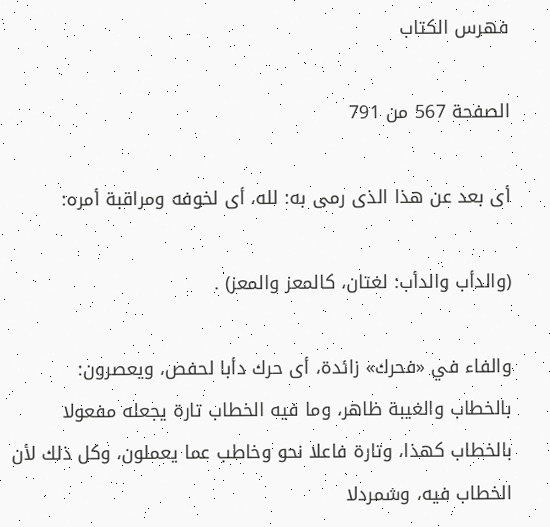فهرس الكتاب

الصفحة 567 من 791

أى بعد عن هذا الذى رمى به: لله، أى لخوفه ومراقبة أمره:

(والدأب والدأب: لغتان، كالمعز والمعز) .

والفاء في «فحرك» زائدة، أى حرك دأبا لحفص، ويعصرون: بالخطاب والغيبة ظاهر، وما فيه الخطاب تارة يجعله مفعولا بالخطاب كهذا، وتارة فاعلا نحو وخاطب عما يعملون، وكل ذلك لأن الخطاب فيه، وشمردلا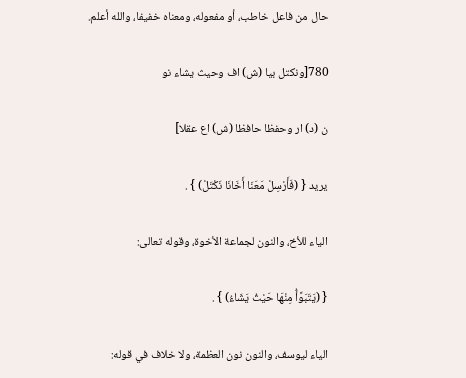حال من فاعل خاطب، أو مفعوله، ومعناه خفيفا، والله أعلم.

780[ونكتل بيا (ش) اف وحيث يشاء نو

ن (د) ار وحفظا حافظا (ش) اع عقلا]

يريد { (فَأَرْسِلْ مَعَنَا أَخَانَا نَكْتَلْ) } .

الياء للأخ، والنون لجماعة الأخوة، وقوله تعالى:

{ (يَتَبَوَّأُ مِنْهَا حَيْثُ يَشَاءُ) } .

الياء ليوسف، والنون نون العظمة، ولا خلاف في قوله: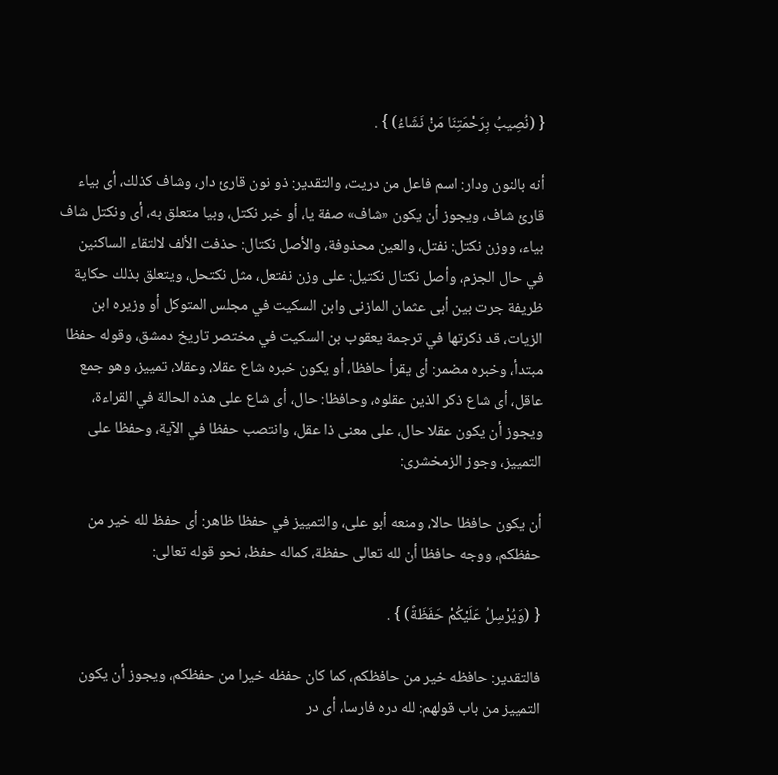{ (نُصِيبُ بِرَحْمَتِنَا مَنْ نَشَاءُ) } .

أنه بالنون ودار: اسم فاعل من دريت، والتقدير: ذو نون قارئ دار، وشاف كذلك، أى بياء قارئ شاف، ويجوز أن يكون «شاف» صفة يا، أو خبر نكتل، وبيا متعلق به، أى ونكتل شاف بياء، ووزن نكتل: نفتل، والعين محذوفة، والأصل نكتال: حذفت الألف لالتقاء الساكنين في حال الجزم، وأصل نكتال نكتيل: على وزن نفتعل، مثل نكتحل، ويتعلق بذلك حكاية ظريفة جرت بين أبى عثمان المازنى وابن السكيت في مجلس المتوكل أو وزيره ابن الزيات، قد ذكرتها في ترجمة يعقوب بن السكيت في مختصر تاريخ دمشق، وقوله حفظا مبتدأ، وخبره مضمر: أى يقرأ حافظا، أو يكون خبره شاع عقلا، وعقلا، تمييز، وهو جمع عاقل، أى شاع ذكر الذين عقلوه، وحافظا: حال، أى شاع على هذه الحالة في القراءة، ويجوز أن يكون عقلا حال، على معنى ذا عقل، وانتصب حفظا في الآية، وحفظا على التمييز، وجوز الزمخشرى:

أن يكون حافظا حالا، ومنعه أبو على، والتمييز في حفظا ظاهر: أى حفظ لله خير من حفظكم، ووجه حافظا أن لله تعالى حفظة، كماله حفظ، نحو قوله تعالى:

{ (وَيُرْسِلُ عَلَيْكُمْ حَفَظَةً) } .

فالتقدير: حافظه خير من حافظكم، كما كان حفظه خيرا من حفظكم، ويجوز أن يكون التمييز من باب قولهم: لله دره فارسا، أى در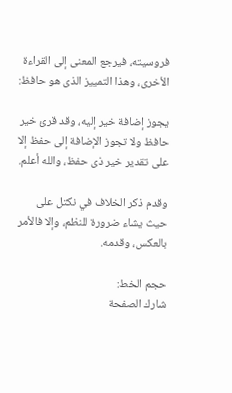فروسيته، فيرجع المعنى إلى القراءة الأخرى، وهذا التمييز الذى هو حافظ:

يجوز إضافة خير إليه، وقد قرئ خير حافظ ولا تجوز الإضافة إلى حفظ إلا على تقدير خير ذى حفظ، والله أعلم.

وقدم ذكر الخلاف في نكتل على حيث يشاء ضرورة للنظم، وإلا فالأمر بالعكس، وقدمه.

حجم الخط:
شارك الصفحة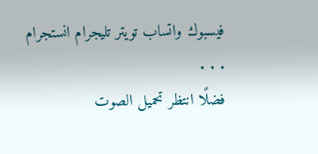فيسبوك واتساب تويتر تليجرام انستجرام
. . .
فضلًا انتظر تحميل الصوت